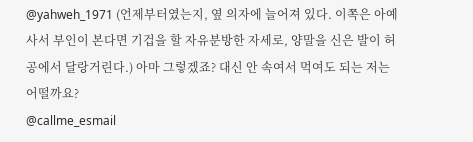@yahweh_1971 (언제부터였는지, 옆 의자에 늘어져 있다. 이쪽은 아예 사서 부인이 본다면 기겁을 할 자유분방한 자세로, 양말을 신은 발이 허공에서 달랑거린다.) 아마 그렇겠죠? 대신 안 속여서 먹여도 되는 저는 어떨까요?
@callme_esmail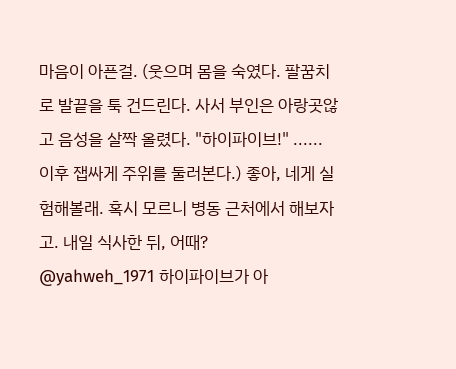마음이 아픈걸. (웃으며 몸을 숙였다. 팔꿈치로 발끝을 툭 건드린다. 사서 부인은 아랑곳않고 음성을 살짝 올렸다. "하이파이브!" ...... 이후 잽싸게 주위를 둘러본다.) 좋아, 네게 실험해볼래. 혹시 모르니 병동 근처에서 해보자고. 내일 식사한 뒤, 어때?
@yahweh_1971 하이파이브가 아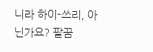니라 하이-쓰리, 아닌가요? 팔꿈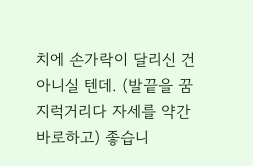치에 손가락이 달리신 건 아니실 텐데. (발끝을 꿈지럭거리다 자세를 약간 바로하고) 좋습니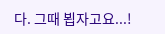다. 그때 뵙자고요...!